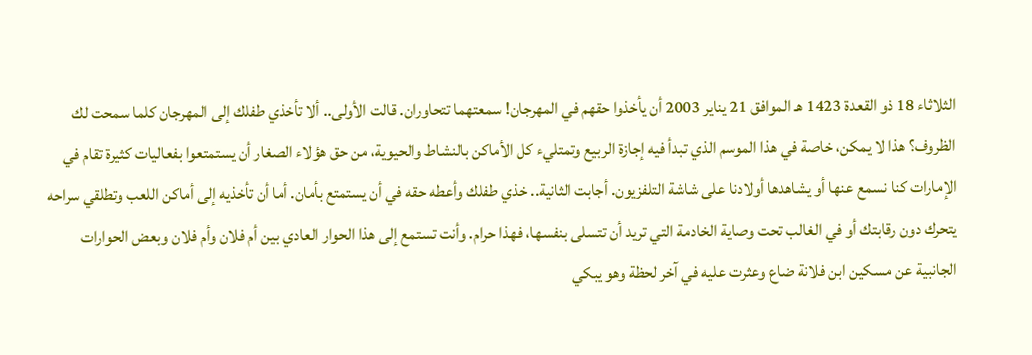الثلاثاء 18 ذو القعدة 1423 هـ الموافق 21 يناير 2003 أن يأخذوا حقهم في المهرجان! سمعتهما تتحاوران. قالت الأولى.. ألا تأخذي طفلك إلى المهرجان كلما سمحت لك الظروف؟ هذا لا يمكن، خاصة في هذا الموسم الذي تبدأ فيه إجازة الربيع وتمتليء كل الأماكن بالنشاط والحيوية، من حق هؤلاء الصغار أن يستمتعوا بفعاليات كثيرة تقام في الإمارات كنا نسمع عنها أو يشاهدها أولادنا على شاشة التلفزيون. أجابت الثانية.. خذي طفلك وأعطه حقه في أن يستمتع بأمان. أما أن تأخذيه إلى أماكن اللعب وتطلقي سراحه يتحرك دون رقابتك أو في الغالب تحت وصاية الخادمة التي تريد أن تتسلى بنفسها، فهذا حرام. وأنت تستمع إلى هذا الحوار العادي بين أم فلان وأم فلان وبعض الحوارات الجانبية عن مسكين ابن فلانة ضاع وعثرت عليه في آخر لحظة وهو يبكي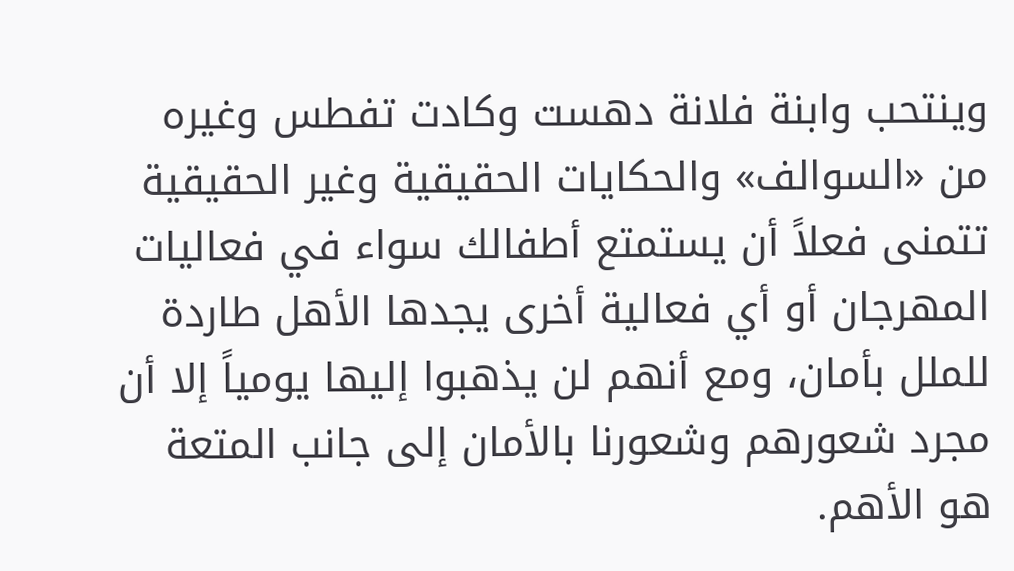وينتحب وابنة فلانة دهست وكادت تفطس وغيره من «السوالف» والحكايات الحقيقية وغير الحقيقية تتمنى فعلاً أن يستمتع أطفالك سواء في فعاليات المهرجان أو أي فعالية أخرى يجدها الأهل طاردة للملل بأمان، ومع أنهم لن يذهبوا إليها يومياً إلا أن مجرد شعورهم وشعورنا بالأمان إلى جانب المتعة هو الأهم.